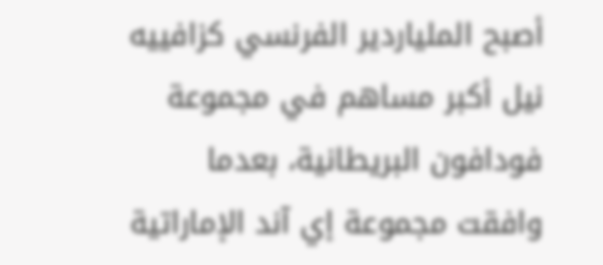أصبح الملياردير الفرنسي كزافييه نيل أكبر مساهم في مجموعة فودافون البريطانية، بعدما وافقت مجموعة إي آند الإماراتية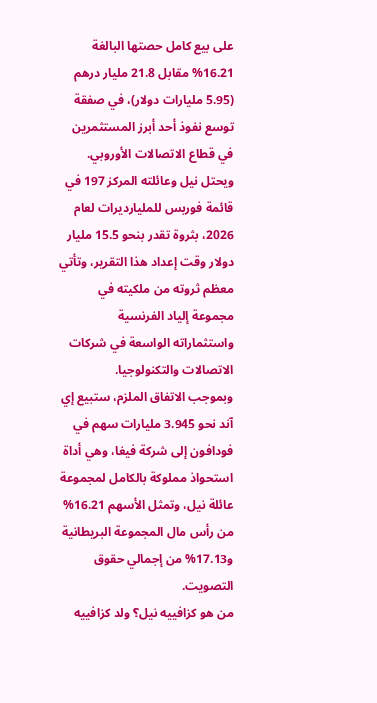على بيع كامل حصتها البالغة 16.21% مقابل 21.8 مليار درهم (5.95 مليارات دولار)، في صفقة توسع نفوذ أحد أبرز المستثمرين في قطاع الاتصالات الأوروبي.
ويحتل نيل وعائلته المركز 197 في قائمة فوربس للمليارديرات لعام 2026، بثروة تقدر بنحو 15.5 مليار دولار وقت إعداد هذا التقرير، وتأتي معظم ثروته من ملكيته في مجموعة إلياد الفرنسية واستثماراته الواسعة في شركات الاتصالات والتكنولوجيا.
وبموجب الاتفاق الملزم، ستبيع إي آند نحو 3.945 مليارات سهم في فودافون إلى شركة فيغا، وهي أداة استحواذ مملوكة بالكامل لمجموعة عائلة نيل، وتمثل الأسهم 16.21% من رأس مال المجموعة البريطانية و17.13% من إجمالي حقوق التصويت.
من هو كزافييه نيل؟ ولد كزافييه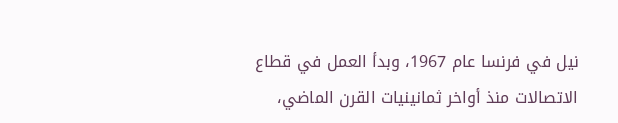نيل في فرنسا عام 1967، وبدأ العمل في قطاع الاتصالات منذ أواخر ثمانينيات القرن الماضي،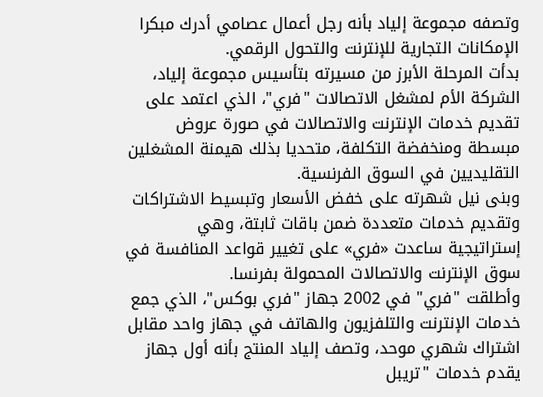وتصفه مجموعة إلياد بأنه رجل أعمال عصامي أدرك مبكرا الإمكانات التجارية للإنترنت والتحول الرقمي.
بدأت المرحلة الأبرز من مسيرته بتأسيس مجموعة إلياد، الشركة الأم لمشغل الاتصالات "فري"، الذي اعتمد على تقديم خدمات الإنترنت والاتصالات في صورة عروض مبسطة ومنخفضة التكلفة، متحديا بذلك هيمنة المشغلين التقليديين في السوق الفرنسية.
وبنى نيل شهرته على خفض الأسعار وتبسيط الاشتراكات وتقديم خدمات متعددة ضمن باقات ثابتة، وهي إستراتيجية ساعدت «فري» على تغيير قواعد المنافسة في سوق الإنترنت والاتصالات المحمولة بفرنسا.
وأطلقت "فري" في 2002 جهاز "فري بوكس"، الذي جمع خدمات الإنترنت والتلفزيون والهاتف في جهاز واحد مقابل اشتراك شهري موحد، وتصف إلياد المنتج بأنه أول جهاز يقدم خدمات "تريبل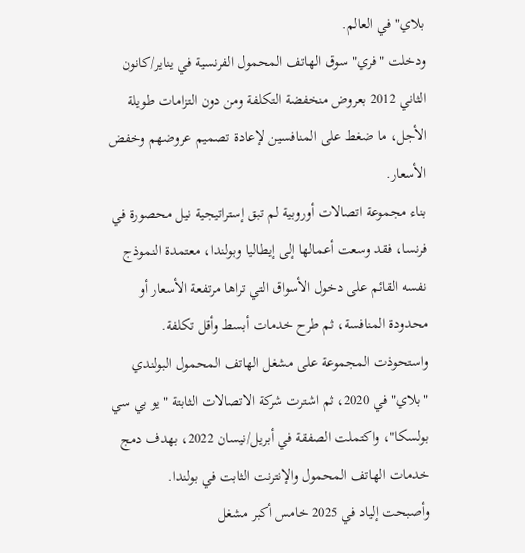بلاي" في العالم.
ودخلت "فري" سوق الهاتف المحمول الفرنسية في يناير/كانون الثاني 2012 بعروض منخفضة التكلفة ومن دون التزامات طويلة الأجل، ما ضغط على المنافسين لإعادة تصميم عروضهم وخفض الأسعار.
بناء مجموعة اتصالات أوروبية لم تبق إستراتيجية نيل محصورة في فرنسا، فقد وسعت أعمالها إلى إيطاليا وبولندا، معتمدة النموذج نفسه القائم على دخول الأسواق التي تراها مرتفعة الأسعار أو محدودة المنافسة، ثم طرح خدمات أبسط وأقل تكلفة.
واستحوذت المجموعة على مشغل الهاتف المحمول البولندي "بلاي" في 2020، ثم اشترت شركة الاتصالات الثابتة "يو بي سي بولسكا"، واكتملت الصفقة في أبريل/نيسان 2022، بهدف دمج خدمات الهاتف المحمول والإنترنت الثابت في بولندا.
وأصبحت إلياد في 2025 خامس أكبر مشغل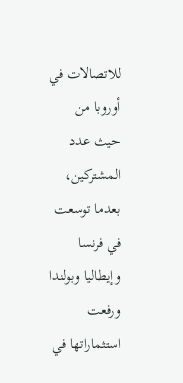للاتصالات في أوروبا من حيث عدد المشتركين، بعدما توسعت في فرنسا وإيطاليا وبولندا ورفعت استثماراتها في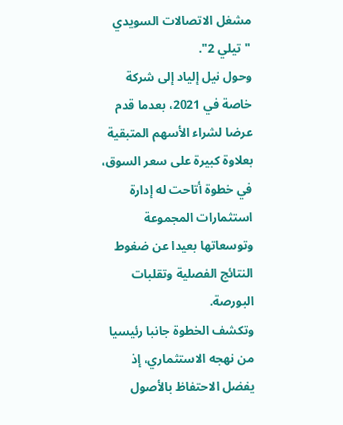مشغل الاتصالات السويدي "تيلي 2".
وحول نيل إلياد إلى شركة خاصة في 2021، بعدما قدم عرضا لشراء الأسهم المتبقية بعلاوة كبيرة على سعر السوق، في خطوة أتاحت له إدارة استثمارات المجموعة وتوسعاتها بعيدا عن ضغوط النتائج الفصلية وتقلبات البورصة.
وتكشف الخطوة جانبا رئيسيا من نهجه الاستثماري، إذ يفضل الاحتفاظ بالأصول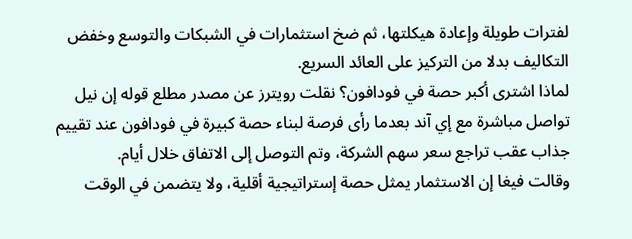لفترات طويلة وإعادة هيكلتها، ثم ضخ استثمارات في الشبكات والتوسع وخفض التكاليف بدلا من التركيز على العائد السريع.
لماذا اشترى أكبر حصة في فودافون؟ نقلت رويترز عن مصدر مطلع قوله إن نيل تواصل مباشرة مع إي آند بعدما رأى فرصة لبناء حصة كبيرة في فودافون عند تقييم جذاب عقب تراجع سعر سهم الشركة، وتم التوصل إلى الاتفاق خلال أيام.
وقالت فيغا إن الاستثمار يمثل حصة إستراتيجية أقلية، ولا يتضمن في الوقت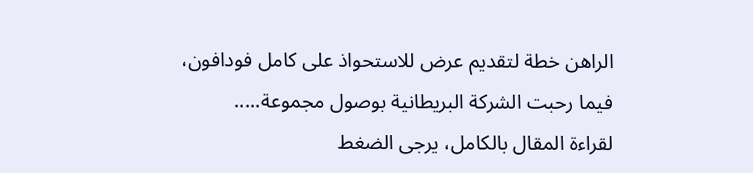الراهن خطة لتقديم عرض للاستحواذ على كامل فودافون، فيما رحبت الشركة البريطانية بوصول مجموعة.....
لقراءة المقال بالكامل، يرجى الضغط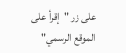على زر "إقرأ على الموقع الرسمي"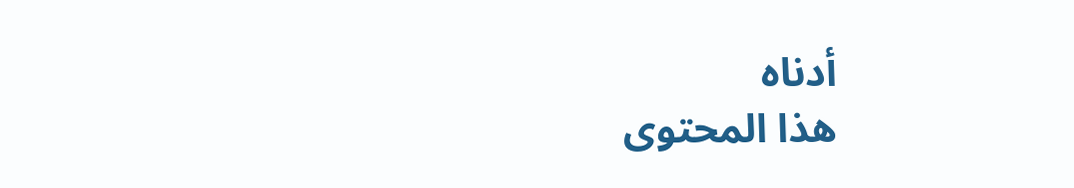أدناه
هذا المحتوى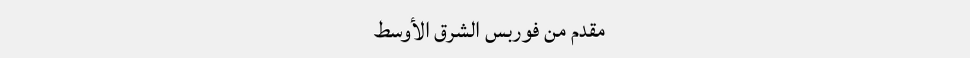مقدم من فوربس الشرق الأوسط